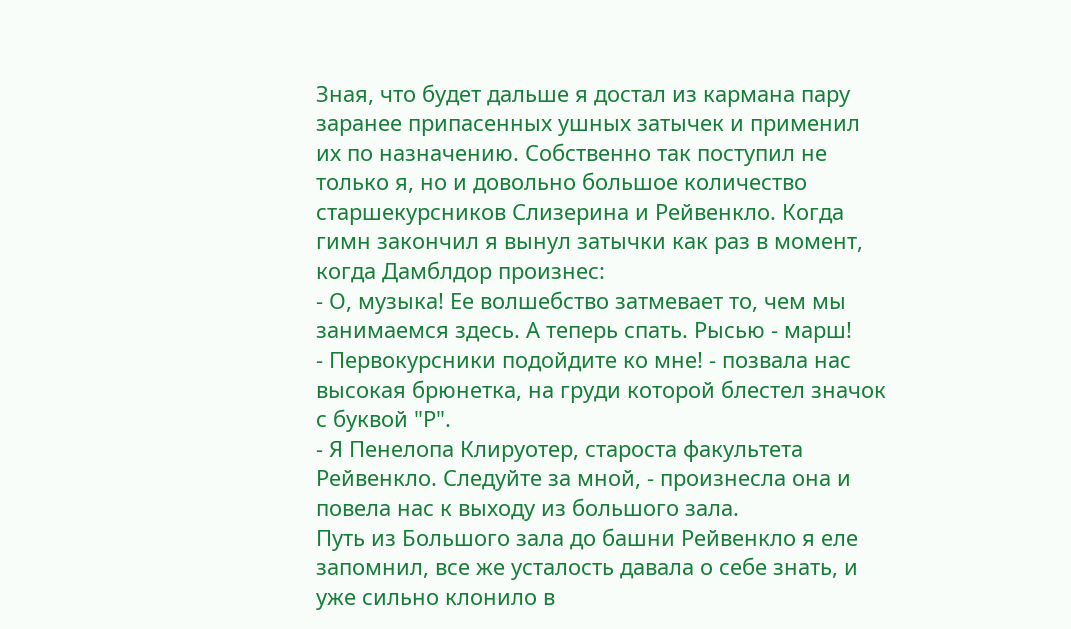Зная, что будет дальше я достал из кармана пару заранее припасенных ушных затычек и применил их по назначению. Собственно так поступил не только я, но и довольно большое количество старшекурсников Слизерина и Рейвенкло. Когда гимн закончил я вынул затычки как раз в момент, когда Дамблдор произнес:
- О, музыка! Ее волшебство затмевает то, чем мы занимаемся здесь. А теперь спать. Рысью - марш!
- Первокурсники подойдите ко мне! - позвала нас высокая брюнетка, на груди которой блестел значок с буквой "Р".
- Я Пенелопа Клируотер, староста факультета Рейвенкло. Следуйте за мной, - произнесла она и повела нас к выходу из большого зала.
Путь из Большого зала до башни Рейвенкло я еле запомнил, все же усталость давала о себе знать, и уже сильно клонило в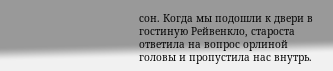сон. Когда мы подошли к двери в гостиную Рейвенкло, староста ответила на вопрос орлиной головы и пропустила нас внутрь.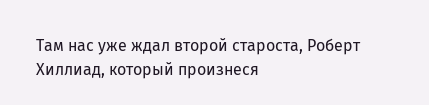Там нас уже ждал второй староста, Роберт Хиллиад, который произнеся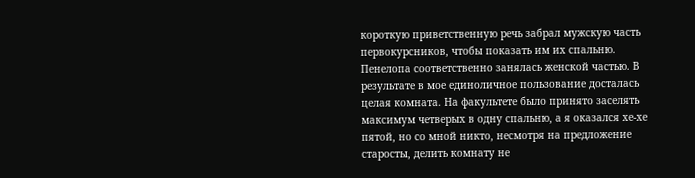короткую приветственную речь забрал мужскую часть первокурсников, чтобы показать им их спальню. Пенелопа соответственно занялась женской частью. В результате в мое единоличное пользование досталась целая комната. На факультете было принято заселять максимум четверых в одну спальню, а я оказался хе-хе пятой, но со мной никто, несмотря на предложение старосты, делить комнату не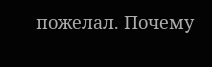пожелал. Почему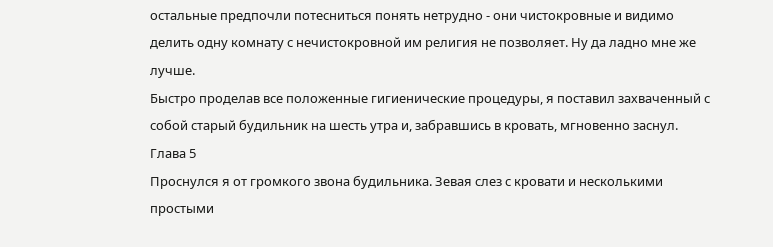остальные предпочли потесниться понять нетрудно - они чистокровные и видимо делить одну комнату с нечистокровной им религия не позволяет. Ну да ладно мне же лучше.
Быстро проделав все положенные гигиенические процедуры, я поставил захваченный с собой старый будильник на шесть утра и, забравшись в кровать, мгновенно заснул.
Глава 5
Проснулся я от громкого звона будильника. Зевая слез с кровати и несколькими простыми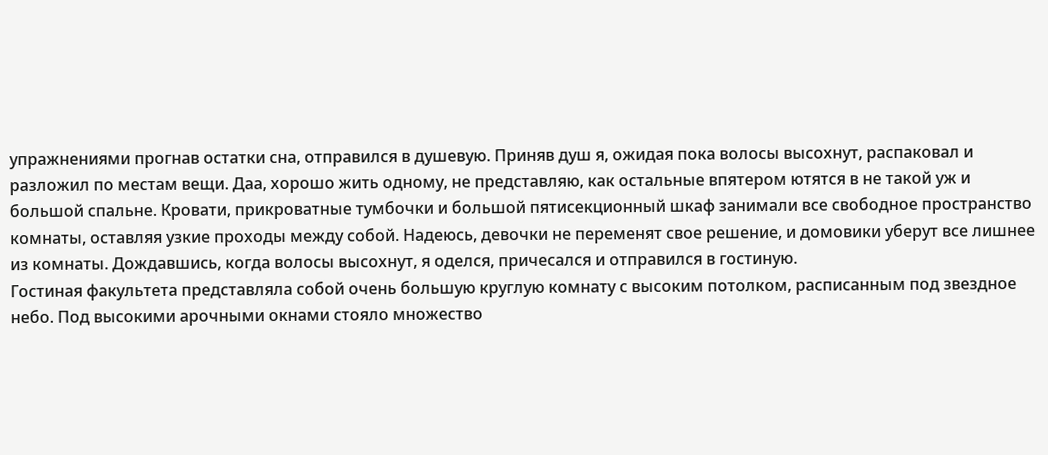упражнениями прогнав остатки сна, отправился в душевую. Приняв душ я, ожидая пока волосы высохнут, распаковал и разложил по местам вещи. Даа, хорошо жить одному, не представляю, как остальные впятером ютятся в не такой уж и большой спальне. Кровати, прикроватные тумбочки и большой пятисекционный шкаф занимали все свободное пространство комнаты, оставляя узкие проходы между собой. Надеюсь, девочки не переменят свое решение, и домовики уберут все лишнее из комнаты. Дождавшись, когда волосы высохнут, я оделся, причесался и отправился в гостиную.
Гостиная факультета представляла собой очень большую круглую комнату с высоким потолком, расписанным под звездное небо. Под высокими арочными окнами стояло множество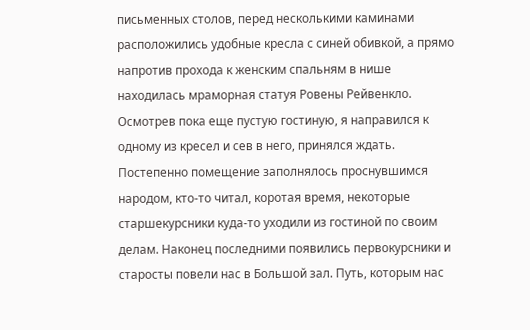письменных столов, перед несколькими каминами расположились удобные кресла с синей обивкой, а прямо напротив прохода к женским спальням в нише находилась мраморная статуя Ровены Рейвенкло.
Осмотрев пока еще пустую гостиную, я направился к одному из кресел и сев в него, принялся ждать. Постепенно помещение заполнялось проснувшимся народом, кто-то читал, коротая время, некоторые старшекурсники куда-то уходили из гостиной по своим делам. Наконец последними появились первокурсники и старосты повели нас в Большой зал. Путь, которым нас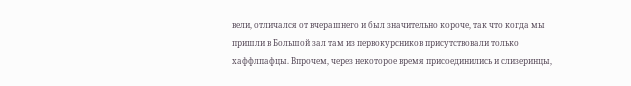вели, отличался от вчерашнего и был значительно короче, так что когда мы пришли в Большой зал там из первокурсников присутствовали только хаффлпафцы. Впрочем, через некоторое время присоединились и слизеринцы,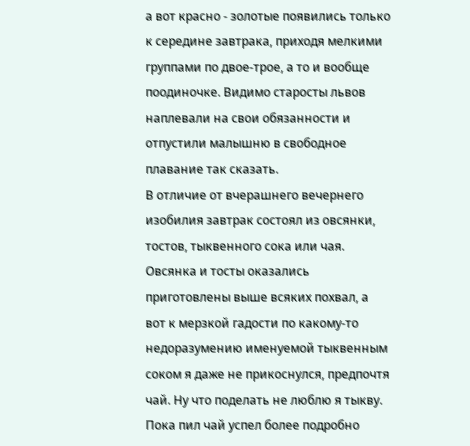а вот красно - золотые появились только к середине завтрака, приходя мелкими группами по двое-трое, а то и вообще поодиночке. Видимо старосты львов наплевали на свои обязанности и отпустили малышню в свободное плавание так сказать.
В отличие от вчерашнего вечернего изобилия завтрак состоял из овсянки, тостов, тыквенного сока или чая. Овсянка и тосты оказались приготовлены выше всяких похвал, а вот к мерзкой гадости по какому-то недоразумению именуемой тыквенным соком я даже не прикоснулся, предпочтя чай. Ну что поделать не люблю я тыкву. Пока пил чай успел более подробно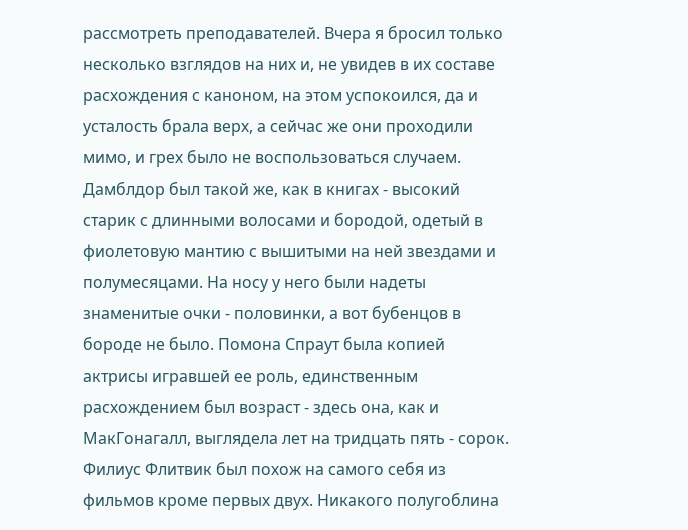рассмотреть преподавателей. Вчера я бросил только несколько взглядов на них и, не увидев в их составе расхождения с каноном, на этом успокоился, да и усталость брала верх, а сейчас же они проходили мимо, и грех было не воспользоваться случаем.
Дамблдор был такой же, как в книгах - высокий старик с длинными волосами и бородой, одетый в фиолетовую мантию с вышитыми на ней звездами и полумесяцами. На носу у него были надеты знаменитые очки - половинки, а вот бубенцов в бороде не было. Помона Спраут была копией актрисы игравшей ее роль, единственным расхождением был возраст - здесь она, как и МакГонагалл, выглядела лет на тридцать пять - сорок. Филиус Флитвик был похож на самого себя из фильмов кроме первых двух. Никакого полугоблина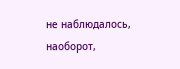не наблюдалось, наоборот,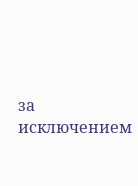за исключением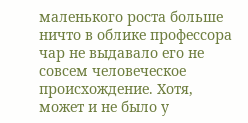маленького роста больше ничто в облике профессора чар не выдавало его не совсем человеческое происхождение. Хотя, может и не было у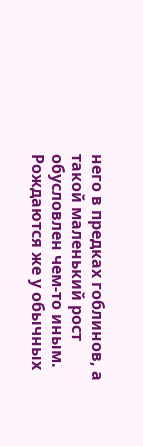него в предках гоблинов, а такой маленький рост обусловлен чем-то иным. Рождаются же у обычных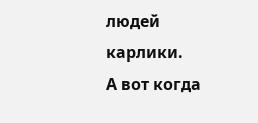людей карлики.
А вот когда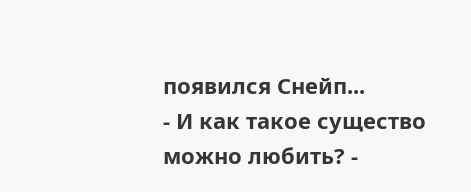появился Снейп...
- И как такое существо можно любить? -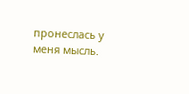пронеслась у меня мысль.